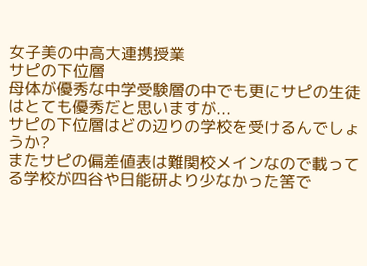女子美の中高大連携授業
サピの下位層
母体が優秀な中学受験層の中でも更にサピの生徒はとても優秀だと思いますが...
サピの下位層はどの辺りの学校を受けるんでしょうか?
またサピの偏差値表は難関校メインなので載ってる学校が四谷や日能研より少なかった筈で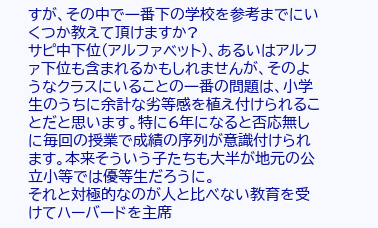すが、その中で一番下の学校を参考までにいくつか教えて頂けますか?
サピ中下位(アルファベット)、あるいはアルファ下位も含まれるかもしれませんが、そのようなクラスにいることの一番の問題は、小学生のうちに余計な劣等感を植え付けられることだと思います。特に6年になると否応無しに毎回の授業で成績の序列が意識付けられます。本来そういう子たちも大半が地元の公立小等では優等生だろうに。
それと対極的なのが人と比べない教育を受けてハーバードを主席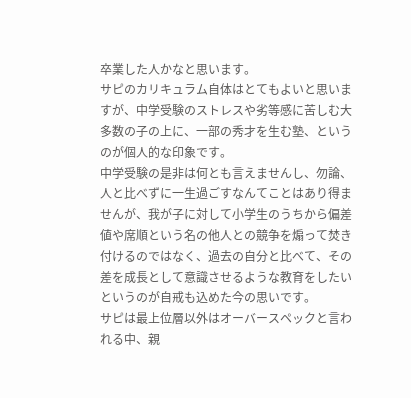卒業した人かなと思います。
サピのカリキュラム自体はとてもよいと思いますが、中学受験のストレスや劣等感に苦しむ大多数の子の上に、一部の秀才を生む塾、というのが個人的な印象です。
中学受験の是非は何とも言えませんし、勿論、人と比べずに一生過ごすなんてことはあり得ませんが、我が子に対して小学生のうちから偏差値や席順という名の他人との競争を煽って焚き付けるのではなく、過去の自分と比べて、その差を成長として意識させるような教育をしたいというのが自戒も込めた今の思いです。
サピは最上位層以外はオーバースペックと言われる中、親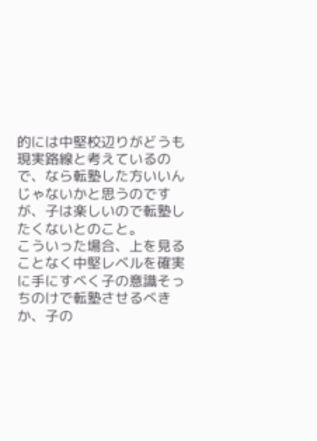的には中堅校辺りがどうも現実路線と考えているので、なら転塾した方いいんじゃないかと思うのですが、子は楽しいので転塾したくないとのこと。
こういった場合、上を見ることなく中堅レベルを確実に手にすべく子の意識そっちのけで転塾させるべきか、子の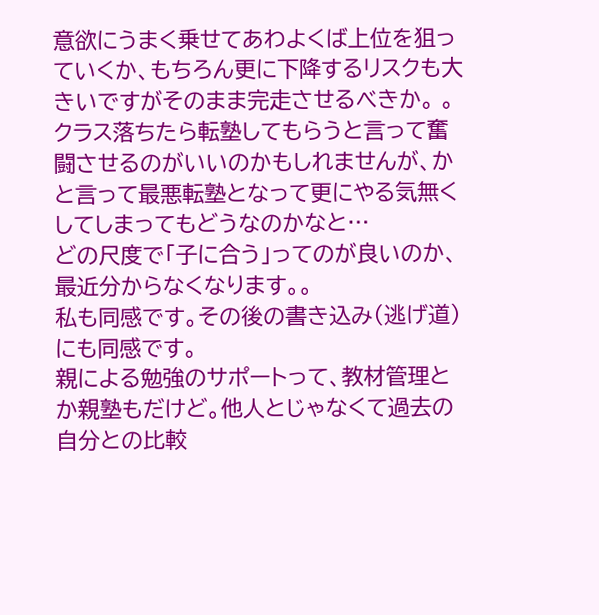意欲にうまく乗せてあわよくば上位を狙っていくか、もちろん更に下降するリスクも大きいですがそのまま完走させるべきか。 。クラス落ちたら転塾してもらうと言って奮闘させるのがいいのかもしれませんが、かと言って最悪転塾となって更にやる気無くしてしまってもどうなのかなと…
どの尺度で「子に合う」ってのが良いのか、最近分からなくなります。。
私も同感です。その後の書き込み(逃げ道)にも同感です。
親による勉強のサポートって、教材管理とか親塾もだけど。他人とじゃなくて過去の自分との比較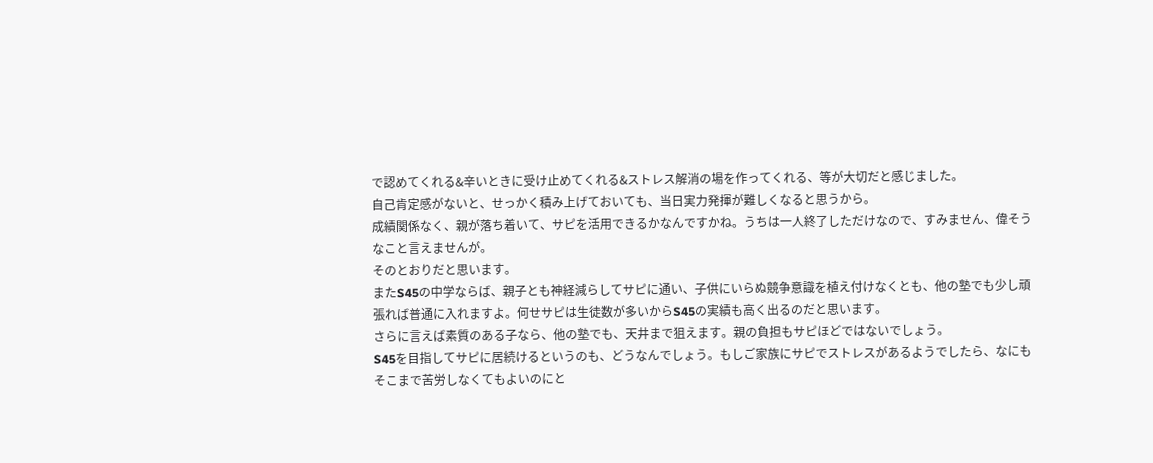で認めてくれる&辛いときに受け止めてくれる&ストレス解消の場を作ってくれる、等が大切だと感じました。
自己肯定感がないと、せっかく積み上げておいても、当日実力発揮が難しくなると思うから。
成績関係なく、親が落ち着いて、サピを活用できるかなんですかね。うちは一人終了しただけなので、すみません、偉そうなこと言えませんが。
そのとおりだと思います。
またS45の中学ならば、親子とも神経減らしてサピに通い、子供にいらぬ競争意識を植え付けなくとも、他の塾でも少し頑張れば普通に入れますよ。何せサピは生徒数が多いからS45の実績も高く出るのだと思います。
さらに言えば素質のある子なら、他の塾でも、天井まで狙えます。親の負担もサピほどではないでしょう。
S45を目指してサピに居続けるというのも、どうなんでしょう。もしご家族にサピでストレスがあるようでしたら、なにもそこまで苦労しなくてもよいのにと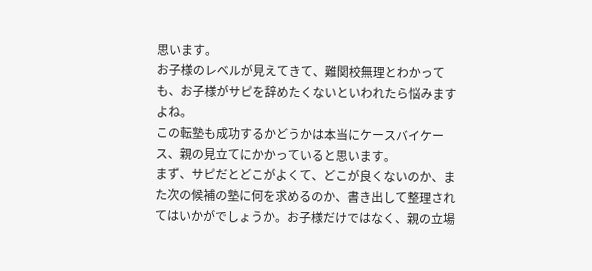思います。
お子様のレベルが見えてきて、難関校無理とわかっても、お子様がサピを辞めたくないといわれたら悩みますよね。
この転塾も成功するかどうかは本当にケースバイケース、親の見立てにかかっていると思います。
まず、サピだとどこがよくて、どこが良くないのか、また次の候補の塾に何を求めるのか、書き出して整理されてはいかがでしょうか。お子様だけではなく、親の立場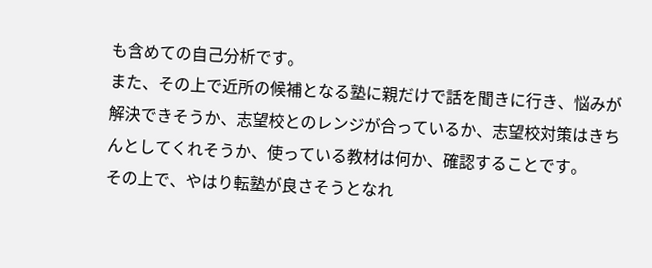も含めての自己分析です。
また、その上で近所の候補となる塾に親だけで話を聞きに行き、悩みが解決できそうか、志望校とのレンジが合っているか、志望校対策はきちんとしてくれそうか、使っている教材は何か、確認することです。
その上で、やはり転塾が良さそうとなれ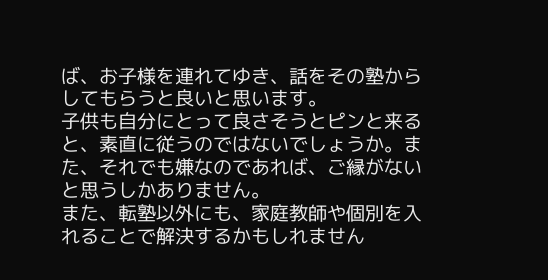ば、お子様を連れてゆき、話をその塾からしてもらうと良いと思います。
子供も自分にとって良さそうとピンと来ると、素直に従うのではないでしょうか。また、それでも嫌なのであれば、ご縁がないと思うしかありません。
また、転塾以外にも、家庭教師や個別を入れることで解決するかもしれません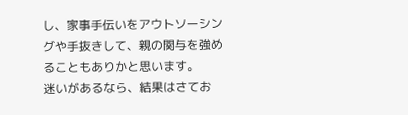し、家事手伝いをアウトソーシングや手抜きして、親の関与を強めることもありかと思います。
迷いがあるなら、結果はさてお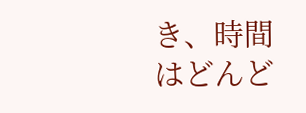き、時間はどんど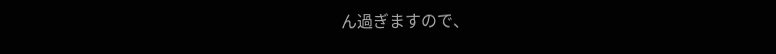ん過ぎますので、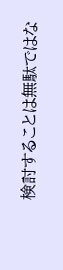検討することは無駄ではな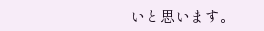いと思います。